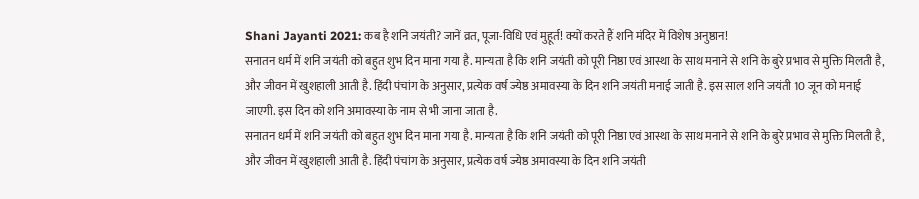Shani Jayanti 2021: कब है शनि जयंती? जानें व्रत, पूजा-विधि एवं मुहूर्त! क्यों करते हैं शनि मंदिर में विशेष अनुष्ठान!
सनातन धर्म में शनि जयंती को बहुत शुभ दिन माना गया है. मान्यता है कि शनि जयंती को पूरी निष्ठा एवं आस्था के साथ मनाने से शनि के बुरे प्रभाव से मुक्ति मिलती है, और जीवन में खुशहाली आती है. हिंदी पंचांग के अनुसार, प्रत्येक वर्ष ज्येष्ठ अमावस्या के दिन शनि जयंती मनाई जाती है. इस साल शनि जयंती 10 जून को मनाई जाएगी. इस दिन को शनि अमावस्या के नाम से भी जाना जाता है.
सनातन धर्म में शनि जयंती को बहुत शुभ दिन माना गया है. मान्यता है कि शनि जयंती को पूरी निष्ठा एवं आस्था के साथ मनाने से शनि के बुरे प्रभाव से मुक्ति मिलती है, और जीवन में खुशहाली आती है. हिंदी पंचांग के अनुसार, प्रत्येक वर्ष ज्येष्ठ अमावस्या के दिन शनि जयंती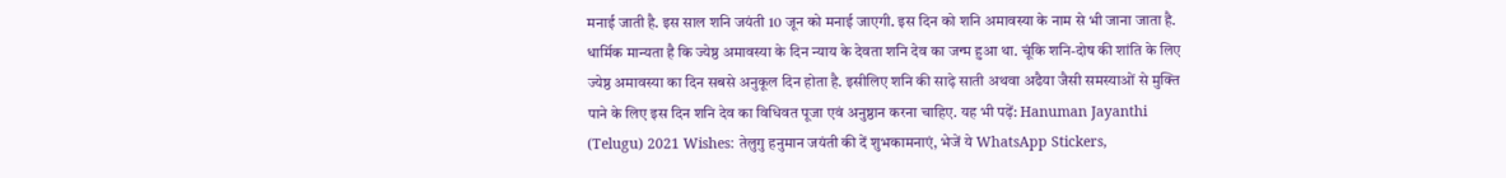मनाई जाती है. इस साल शनि जयंती 10 जून को मनाई जाएगी. इस दिन को शनि अमावस्या के नाम से भी जाना जाता है. धार्मिक मान्यता है कि ज्येष्ठ अमावस्या के दिन न्याय के देवता शनि देव का जन्म हुआ था. चूंकि शनि-दोष की शांति के लिए ज्येष्ठ अमावस्या का दिन सबसे अनुकूल दिन होता है. इसीलिए शनि की साढ़े साती अथवा अढैया जैसी समस्याओं से मुक्ति पाने के लिए इस दिन शनि देव का विधिवत पूजा एवं अनुष्ठान करना चाहिए. यह भी पढ़ें: Hanuman Jayanthi (Telugu) 2021 Wishes: तेलुगु हनुमान जयंती की दें शुभकामनाएं, भेजें ये WhatsApp Stickers,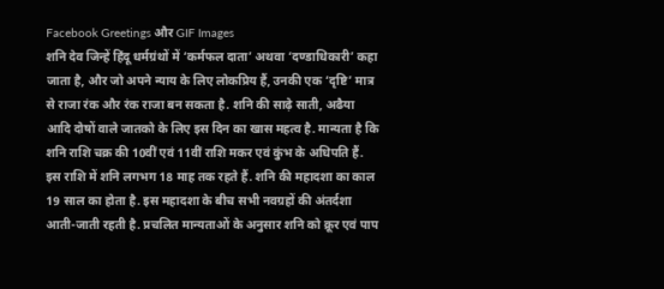Facebook Greetings और GIF Images
शनि देव जिन्हें हिंदू धर्मग्रंथों में ‘कर्मफल दाता’ अथवा ‘दण्डाधिकारी’ कहा जाता है, और जो अपने न्याय के लिए लोकप्रिय हैं, उनकी एक ‘दृष्टि’ मात्र से राजा रंक और रंक राजा बन सकता है. शनि की साढ़े साती, अढैया आदि दोषों वाले जातको के लिए इस दिन का खास महत्व है. मान्यता है कि शनि राशि चक्र की 10वीं एवं 11वीं राशि मकर एवं कुंभ के अधिपति हैं. इस राशि में शनि लगभग 18 माह तक रहते हैं. शनि की महादशा का काल 19 साल का होता है. इस महादशा के बीच सभी नवग्रहों की अंतर्दशा आती-जाती रहती है. प्रचलित मान्यताओं के अनुसार शनि को क्रूर एवं पाप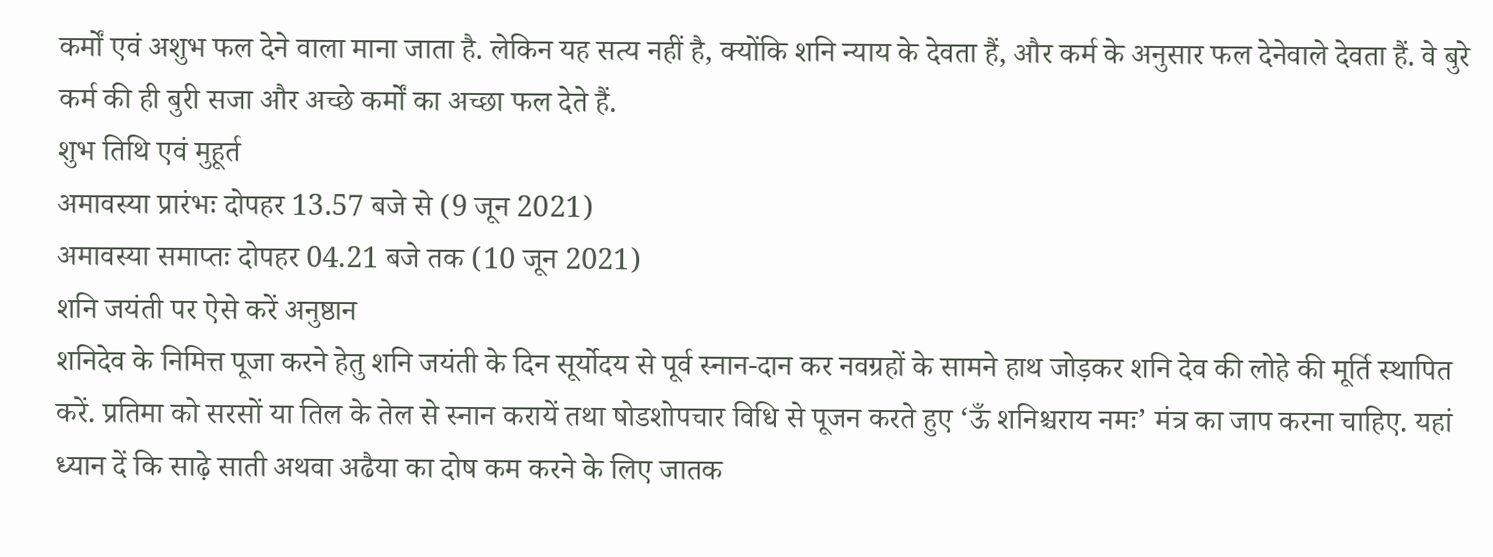कर्मों एवं अशुभ फल देने वाला माना जाता है. लेकिन यह सत्य नहीं है, क्योंकि शनि न्याय के देवता हैं, और कर्म के अनुसार फल देनेवाले देवता हैं. वे बुरे कर्म की ही बुरी सजा और अच्छे कर्मों का अच्छा फल देते हैं.
शुभ तिथि एवं मुहूर्त
अमावस्या प्रारंभः दोपहर 13.57 बजे से (9 जून 2021)
अमावस्या समाप्तः दोपहर 04.21 बजे तक (10 जून 2021)
शनि जयंती पर ऐसे करें अनुष्ठान
शनिदेव के निमित्त पूजा करने हेतु शनि जयंती के दिन सूर्योदय से पूर्व स्नान-दान कर नवग्रहों के सामने हाथ जोड़कर शनि देव की लोहे की मूर्ति स्थापित करें. प्रतिमा को सरसों या तिल के तेल से स्नान करायें तथा षोडशोपचार विधि से पूजन करते हुए ‘ऊँ शनिश्चराय नमः’ मंत्र का जाप करना चाहिए. यहां ध्यान दें कि साढ़े साती अथवा अढैया का दोष कम करने के लिए जातक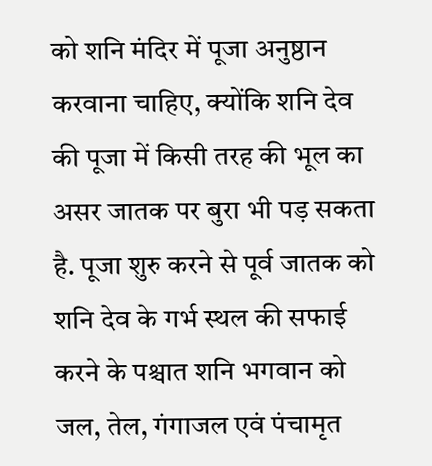को शनि मंदिर में पूजा अनुष्ठान करवाना चाहिए, क्योंकि शनि देव की पूजा में किसी तरह की भूल का असर जातक पर बुरा भी पड़ सकता है. पूजा शुरु करने से पूर्व जातक को शनि देव के गर्भ स्थल की सफाई करने के पश्चात शनि भगवान को जल, तेल, गंगाजल एवं पंचामृत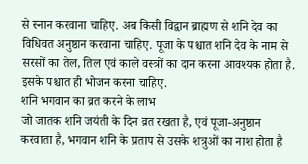से स्नान करवाना चाहिए. अब किसी विद्वान ब्राह्मण से शनि देव का विधिवत अनुष्ठान करवाना चाहिए. पूजा के पश्चात शनि देव के नाम से सरसों का तेल, तिल एवं काले वस्त्रों का दान करना आवश्यक होता है. इसके पश्चात ही भोजन करना चाहिए.
शनि भगवान का व्रत करने के लाभ
जो जातक शनि जयंती के दिन व्रत रखता है, एवं पूजा-अनुष्ठान करवाता है, भगवान शनि के प्रताप से उसके शत्रुओं का नाश होता है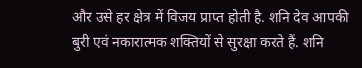और उसे हर क्षेत्र में विजय प्राप्त होती है. शनि देव आपकी बुरी एवं नकारात्मक शक्तियों से सुरक्षा करते हैं. शनि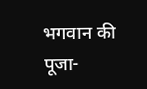भगवान की पूजा-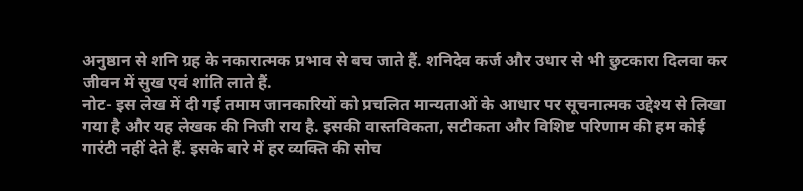अनुष्ठान से शनि ग्रह के नकारात्मक प्रभाव से बच जाते हैं. शनिदेव कर्ज और उधार से भी छुटकारा दिलवा कर जीवन में सुख एवं शांति लाते हैं.
नोट- इस लेख में दी गई तमाम जानकारियों को प्रचलित मान्यताओं के आधार पर सूचनात्मक उद्देश्य से लिखा गया है और यह लेखक की निजी राय है. इसकी वास्तविकता, सटीकता और विशिष्ट परिणाम की हम कोई गारंटी नहीं देते हैं. इसके बारे में हर व्यक्ति की सोच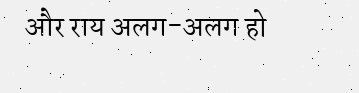और राय अलग-अलग हो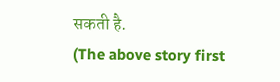सकती है.
(The above story first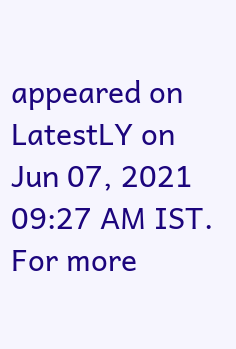appeared on LatestLY on Jun 07, 2021 09:27 AM IST. For more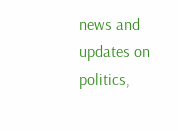news and updates on politics,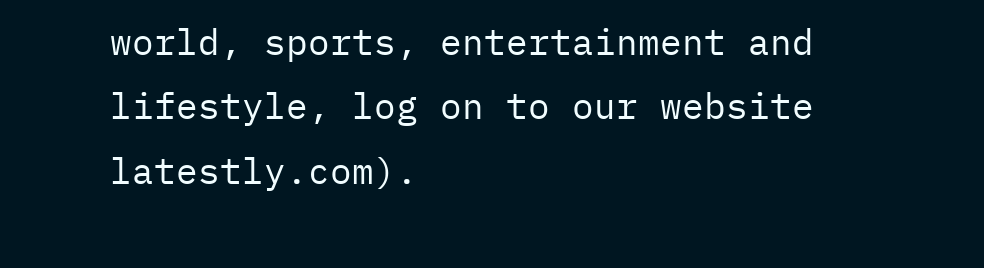world, sports, entertainment and lifestyle, log on to our website latestly.com).